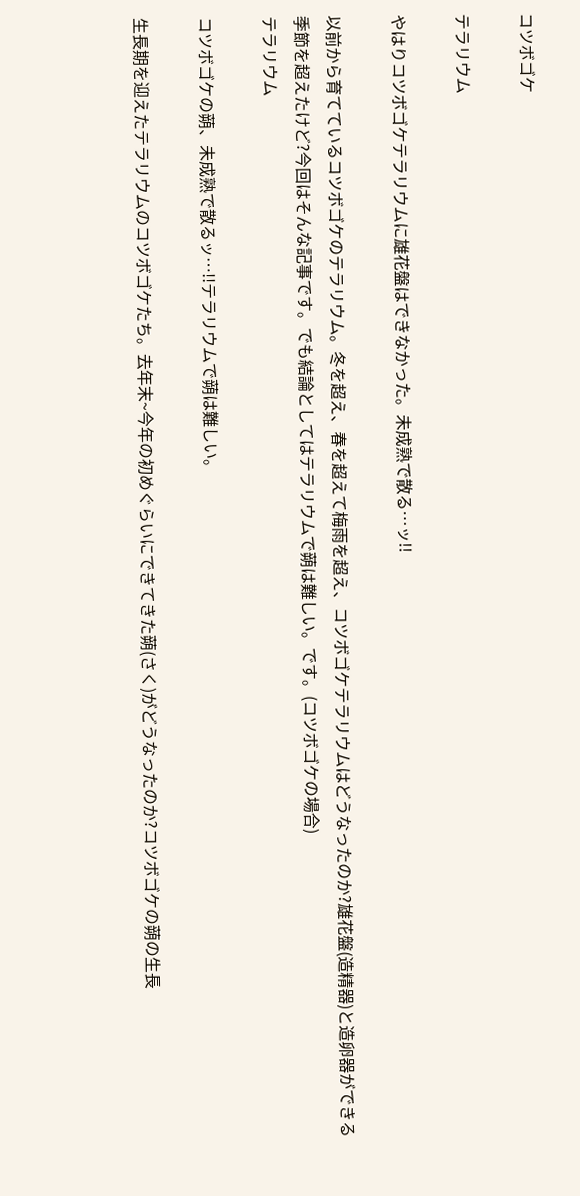コツボゴケ

テラリウム

やはりコツボゴケテラリウムに雄花盤はできなかった。未成熟で散る…ッ!!

以前から育てているコツボゴケのテラリウム。冬を超え、春を超えて梅雨を超え、コツボゴケテラリウムはどうなったのか?雄花盤(造精器)と造卵器ができる季節を超えたけど?今回はそんな記事です。でも結論としてはテラリウムで蒴は難しい。です。(コツボゴケの場合)
テラリウム

コツボゴケの蒴、未成熟で散るッ…!!テラリウムで蒴は難しい。

生長期を迎えたテラリウムのコツボゴケたち。去年末~今年の初めぐらいにできてきた蒴(さく)がどうなったのか?コツボゴケの蒴の生長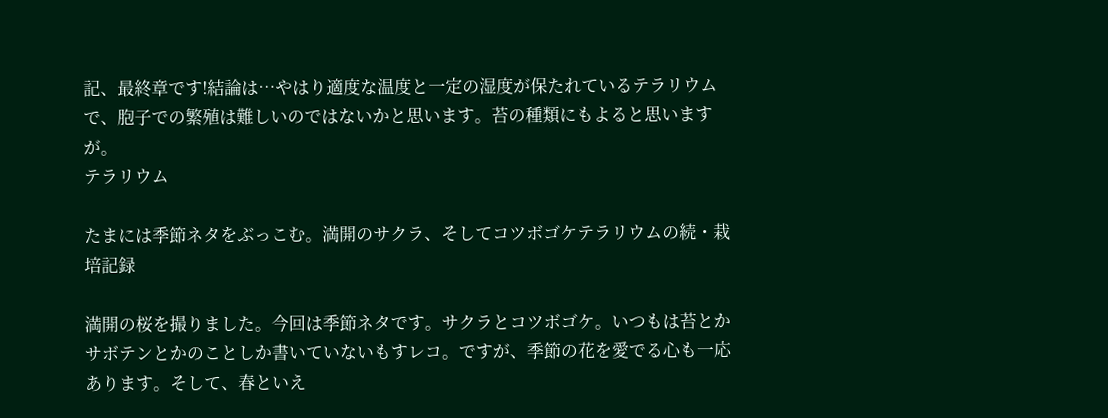記、最終章です!結論は…やはり適度な温度と一定の湿度が保たれているテラリウムで、胞子での繁殖は難しいのではないかと思います。苔の種類にもよると思いますが。
テラリウム

たまには季節ネタをぶっこむ。満開のサクラ、そしてコツボゴケテラリウムの続・栽培記録

満開の桜を撮りました。今回は季節ネタです。サクラとコツボゴケ。いつもは苔とかサボテンとかのことしか書いていないもすレコ。ですが、季節の花を愛でる心も一応あります。そして、春といえ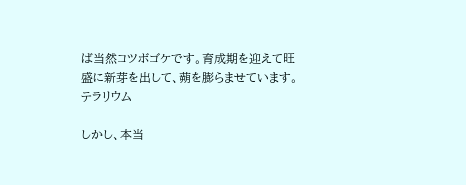ば当然コツボゴケです。育成期を迎えて旺盛に新芽を出して、蒴を膨らませています。
テラリウム

しかし、本当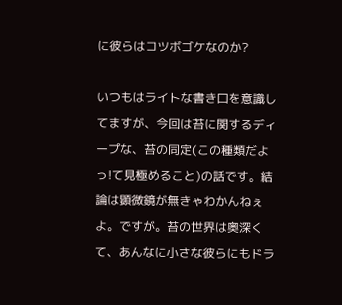に彼らはコツボゴケなのか?

いつもはライトな書き口を意識してますが、今回は苔に関するディープな、苔の同定(この種類だよっ!て見極めること)の話です。結論は顕微鏡が無きゃわかんねぇよ。ですが。苔の世界は奥深くて、あんなに小さな彼らにもドラ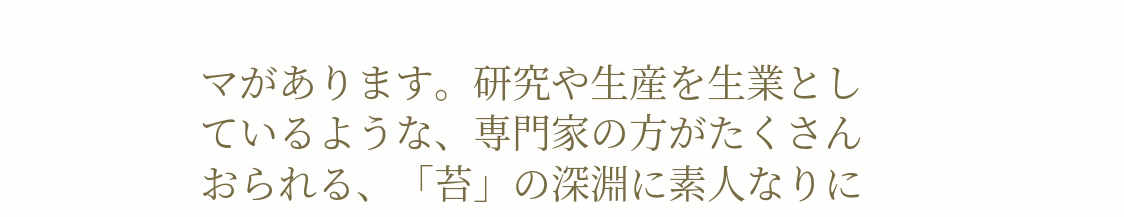マがあります。研究や生産を生業としているような、専門家の方がたくさんおられる、「苔」の深淵に素人なりに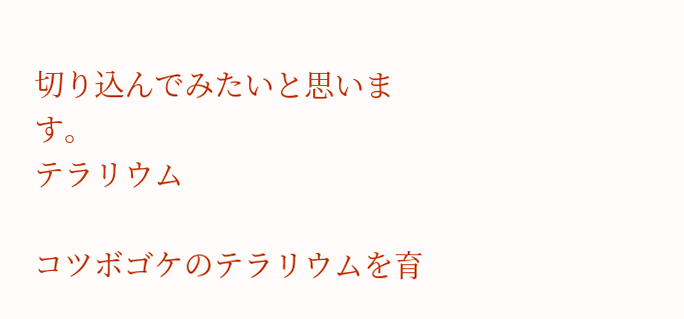切り込んでみたいと思います。
テラリウム

コツボゴケのテラリウムを育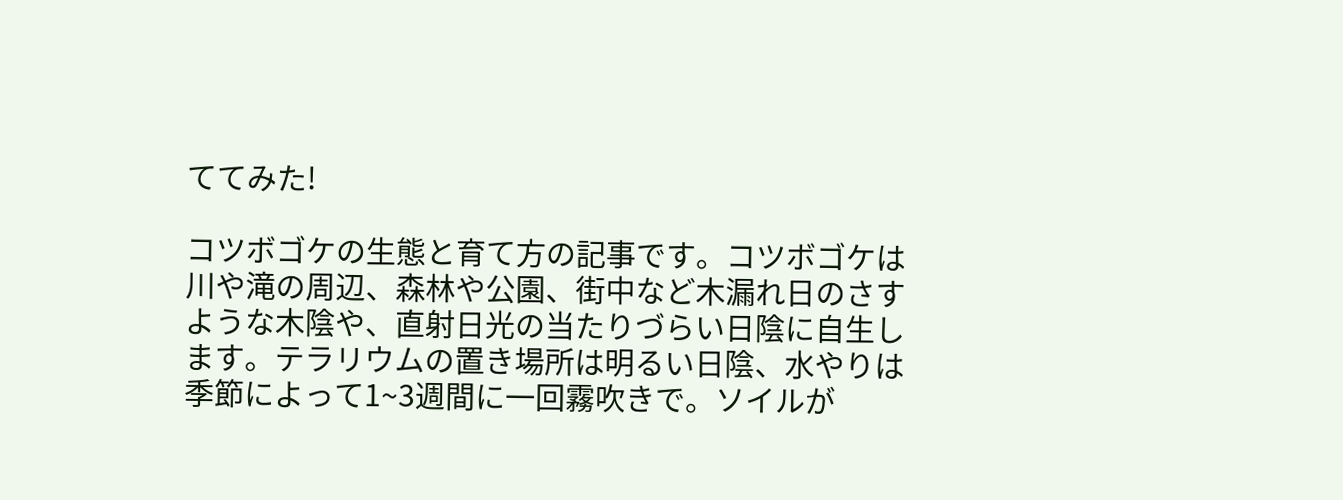ててみた!

コツボゴケの生態と育て方の記事です。コツボゴケは川や滝の周辺、森林や公園、街中など木漏れ日のさすような木陰や、直射日光の当たりづらい日陰に自生します。テラリウムの置き場所は明るい日陰、水やりは季節によって1~3週間に一回霧吹きで。ソイルが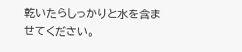乾いたらしっかりと水を含ませてください。